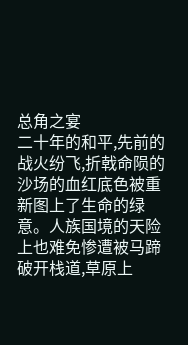总角之宴
二十年的和平,先前的战火纷飞,折戟命陨的沙场的血红底色被重新图上了生命的绿意。人族国境的天险上也难免惨遭被马蹄破开栈道,草原上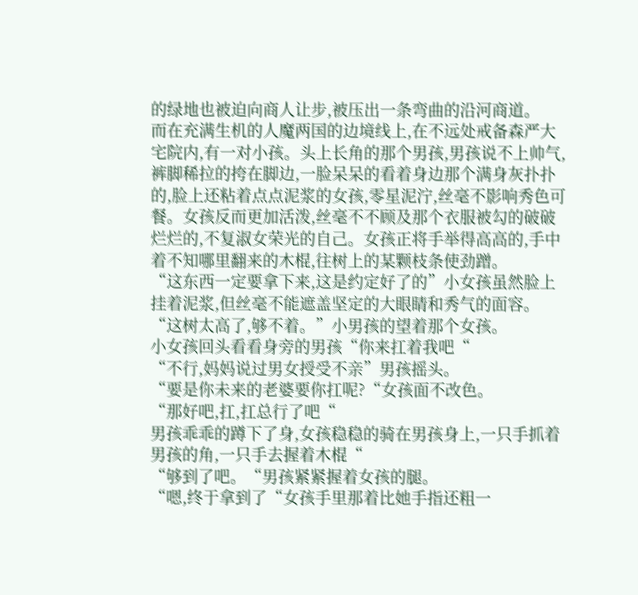的绿地也被迫向商人让步,被压出一条弯曲的沿河商道。
而在充满生机的人魔两国的边境线上,在不远处戒备森严大宅院内,有一对小孩。头上长角的那个男孩,男孩说不上帅气,裤脚稀拉的挎在脚边,一脸呆呆的看着身边那个满身灰扑扑的,脸上还粘着点点泥浆的女孩,零星泥泞,丝毫不影响秀色可餐。女孩反而更加活泼,丝毫不不顾及那个衣服被勾的破破烂烂的,不复淑女荣光的自己。女孩正将手举得高高的,手中着不知哪里翻来的木棍,往树上的某颗枝条使劲蹭。
“这东西一定要拿下来,这是约定好了的”小女孩虽然脸上挂着泥浆,但丝毫不能遮盖坚定的大眼睛和秀气的面容。
“这树太高了,够不着。”小男孩的望着那个女孩。
小女孩回头看看身旁的男孩“你来扛着我吧“
“不行,妈妈说过男女授受不亲”男孩摇头。
“要是你未来的老婆要你扛呢?“女孩面不改色。
“那好吧,扛,扛总行了吧“
男孩乖乖的蹲下了身,女孩稳稳的骑在男孩身上,一只手抓着男孩的角,一只手去握着木棍“
“够到了吧。“男孩紧紧握着女孩的腿。
“嗯,终于拿到了“女孩手里那着比她手指还粗一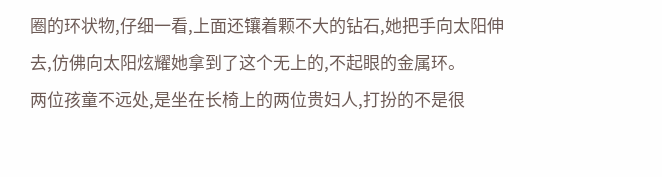圈的环状物,仔细一看,上面还镶着颗不大的钻石,她把手向太阳伸去,仿佛向太阳炫耀她拿到了这个无上的,不起眼的金属环。
两位孩童不远处,是坐在长椅上的两位贵妇人,打扮的不是很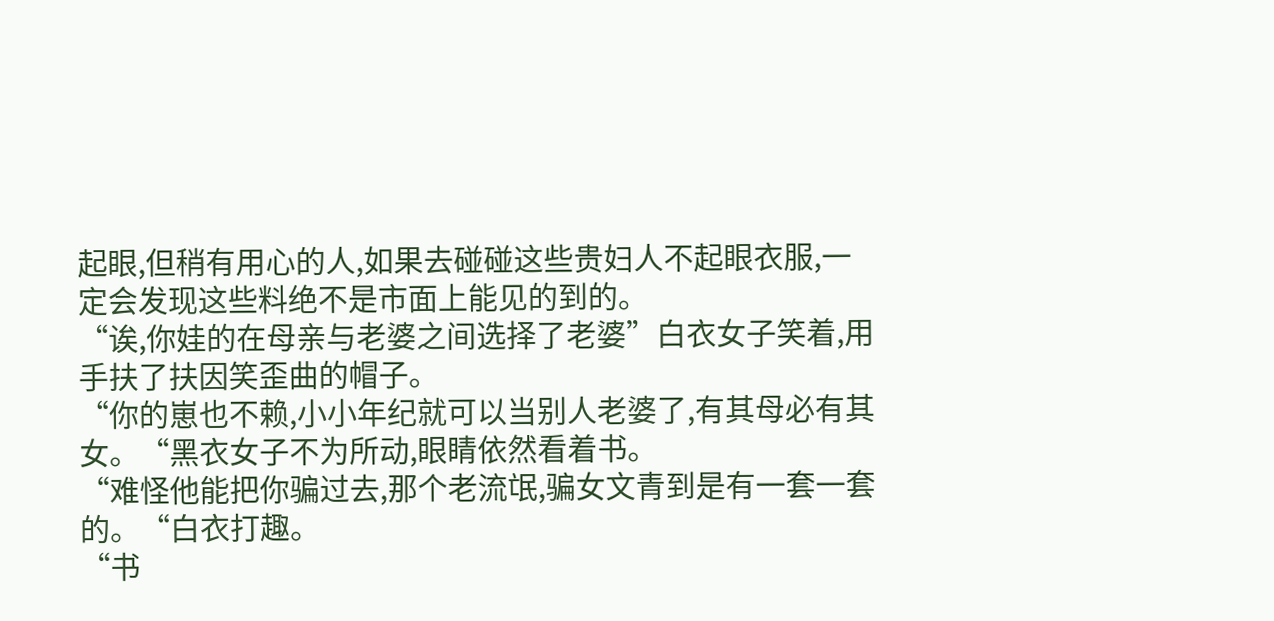起眼,但稍有用心的人,如果去碰碰这些贵妇人不起眼衣服,一定会发现这些料绝不是市面上能见的到的。
“诶,你娃的在母亲与老婆之间选择了老婆”白衣女子笑着,用手扶了扶因笑歪曲的帽子。
“你的崽也不赖,小小年纪就可以当别人老婆了,有其母必有其女。“黑衣女子不为所动,眼睛依然看着书。
“难怪他能把你骗过去,那个老流氓,骗女文青到是有一套一套的。“白衣打趣。
“书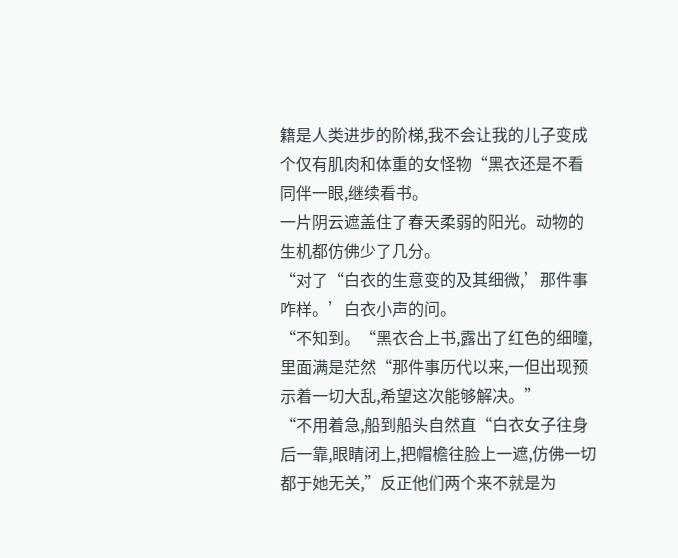籍是人类进步的阶梯,我不会让我的儿子变成个仅有肌肉和体重的女怪物“黑衣还是不看同伴一眼,继续看书。
一片阴云遮盖住了春天柔弱的阳光。动物的生机都仿佛少了几分。
“对了“白衣的生意变的及其细微,’那件事咋样。’白衣小声的问。
“不知到。“黑衣合上书,露出了红色的细曈,里面满是茫然“那件事历代以来,一但出现预示着一切大乱,希望这次能够解决。”
“不用着急,船到船头自然直“白衣女子往身后一靠,眼睛闭上,把帽檐往脸上一遮,仿佛一切都于她无关,”反正他们两个来不就是为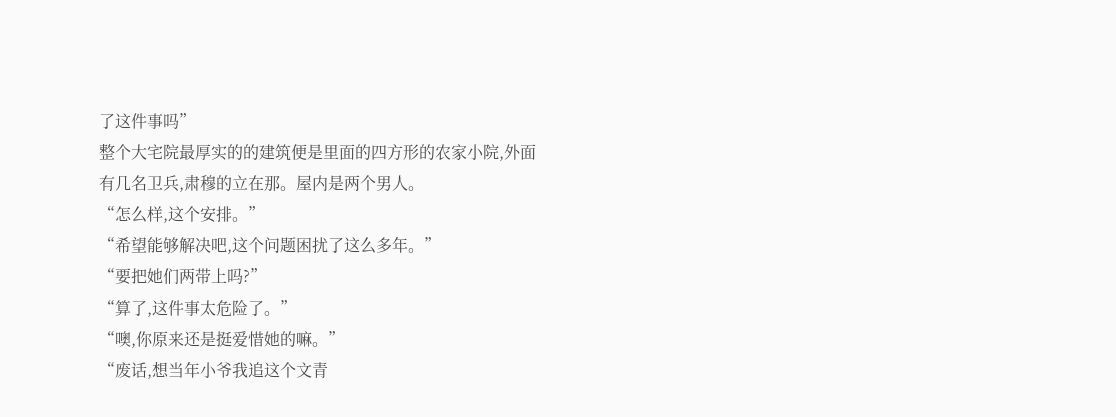了这件事吗”
整个大宅院最厚实的的建筑便是里面的四方形的农家小院,外面有几名卫兵,肃穆的立在那。屋内是两个男人。
“怎么样,这个安排。”
“希望能够解决吧,这个问题困扰了这么多年。”
“要把她们两带上吗?”
“算了,这件事太危险了。”
“噢,你原来还是挺爱惜她的嘛。”
“废话,想当年小爷我追这个文青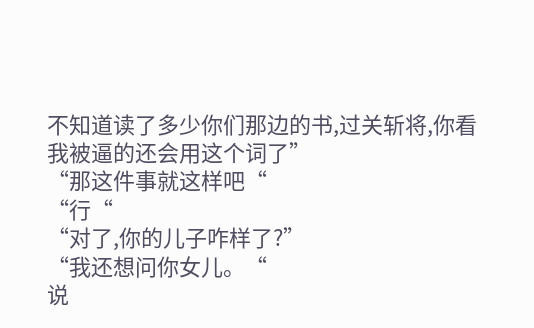不知道读了多少你们那边的书,过关斩将,你看我被逼的还会用这个词了”
“那这件事就这样吧“
“行“
“对了,你的儿子咋样了?”
“我还想问你女儿。“
说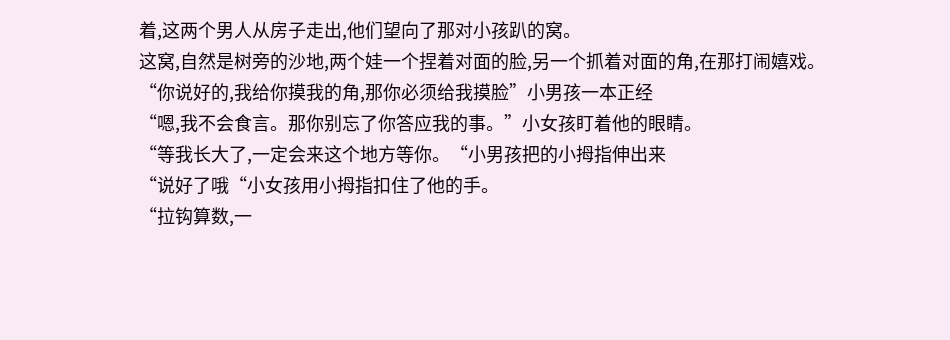着,这两个男人从房子走出,他们望向了那对小孩趴的窝。
这窝,自然是树旁的沙地,两个娃一个捏着对面的脸,另一个抓着对面的角,在那打闹嬉戏。
“你说好的,我给你摸我的角,那你必须给我摸脸”小男孩一本正经
“嗯,我不会食言。那你别忘了你答应我的事。”小女孩盯着他的眼睛。
“等我长大了,一定会来这个地方等你。“小男孩把的小拇指伸出来
“说好了哦“小女孩用小拇指扣住了他的手。
“拉钩算数,一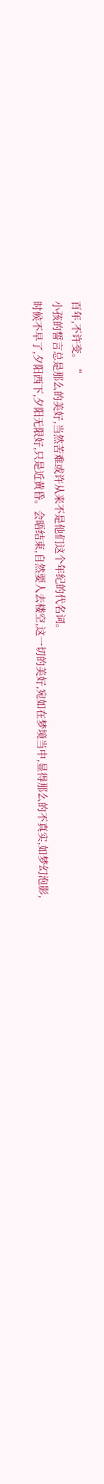百年,不许变。“
小孩的誓言总是那么的美好,当然苦难或许从来不是他们这个年纪的代名词。
时候不早了,夕阳西下,夕阳无限好,只是近黄昏。会晤结束,自然要人去楼空,这一切的美好,宛如在梦境当中,显得那么的不真实,如梦幻泡影,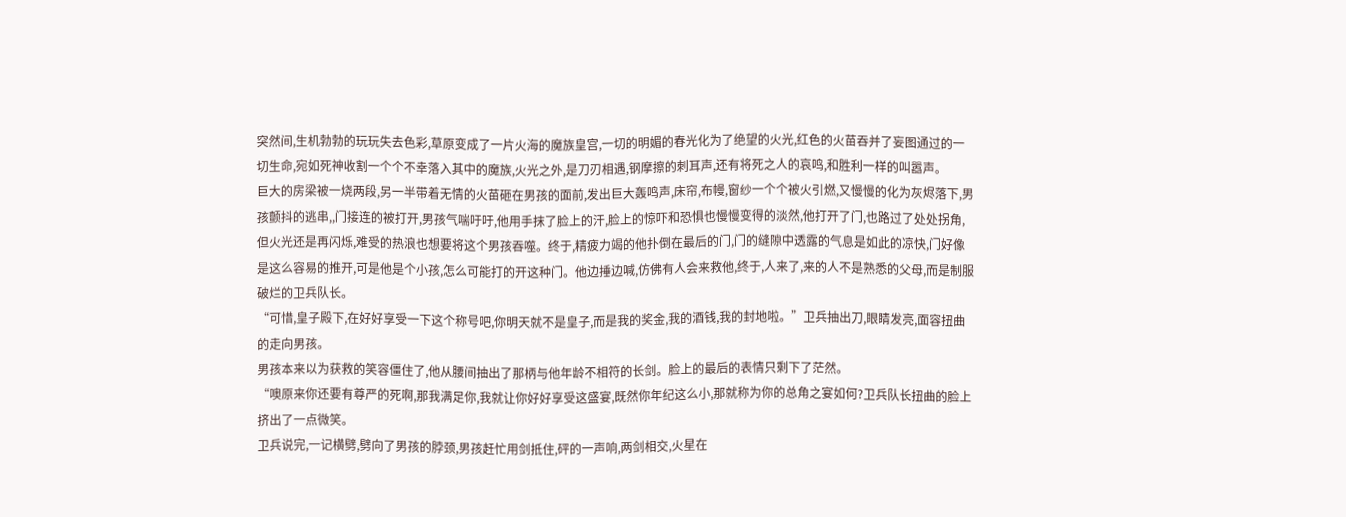突然间,生机勃勃的玩玩失去色彩,草原变成了一片火海的魔族皇宫,一切的明媚的春光化为了绝望的火光,红色的火苗吞并了妄图通过的一切生命,宛如死神收割一个个不幸落入其中的魔族,火光之外,是刀刃相遇,钢摩擦的刺耳声,还有将死之人的哀鸣,和胜利一样的叫嚣声。
巨大的房梁被一烧两段,另一半带着无情的火苗砸在男孩的面前,发出巨大轰鸣声,床帘,布幔,窗纱一个个被火引燃,又慢慢的化为灰烬落下,男孩颤抖的逃串,,门接连的被打开,男孩气喘吁吁,他用手抹了脸上的汗,脸上的惊吓和恐惧也慢慢变得的淡然,他打开了门,也路过了处处拐角,但火光还是再闪烁,难受的热浪也想要将这个男孩吞噬。终于,精疲力竭的他扑倒在最后的门,门的缝隙中透露的气息是如此的凉快,门好像是这么容易的推开,可是他是个小孩,怎么可能打的开这种门。他边捶边喊,仿佛有人会来救他,终于,人来了,来的人不是熟悉的父母,而是制服破烂的卫兵队长。
“可惜,皇子殿下,在好好享受一下这个称号吧,你明天就不是皇子,而是我的奖金,我的酒钱,我的封地啦。”卫兵抽出刀,眼睛发亮,面容扭曲的走向男孩。
男孩本来以为获救的笑容僵住了,他从腰间抽出了那柄与他年龄不相符的长剑。脸上的最后的表情只剩下了茫然。
“噢原来你还要有尊严的死啊,那我满足你,我就让你好好享受这盛宴,既然你年纪这么小,那就称为你的总角之宴如何?卫兵队长扭曲的脸上挤出了一点微笑。
卫兵说完,一记横劈,劈向了男孩的脖颈,男孩赶忙用剑抵住,砰的一声响,两剑相交,火星在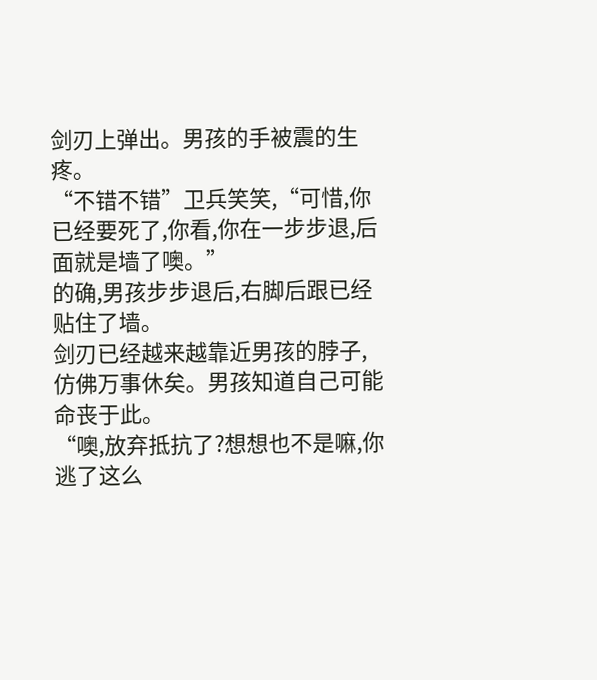剑刃上弹出。男孩的手被震的生疼。
“不错不错”卫兵笑笑,“可惜,你已经要死了,你看,你在一步步退,后面就是墙了噢。”
的确,男孩步步退后,右脚后跟已经贴住了墙。
剑刃已经越来越靠近男孩的脖子,仿佛万事休矣。男孩知道自己可能命丧于此。
“噢,放弃抵抗了?想想也不是嘛,你逃了这么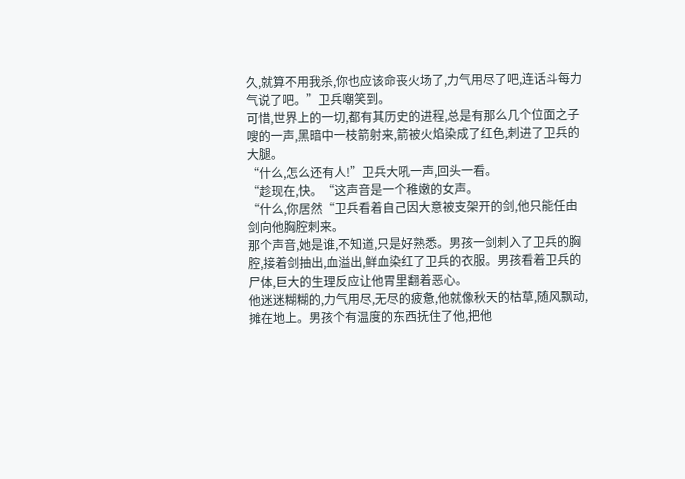久,就算不用我杀,你也应该命丧火场了,力气用尽了吧,连话斗每力气说了吧。”卫兵嘲笑到。
可惜,世界上的一切,都有其历史的进程,总是有那么几个位面之子
嗖的一声,黑暗中一枝箭射来,箭被火焰染成了红色,刺进了卫兵的大腿。
“什么,怎么还有人!”卫兵大吼一声,回头一看。
“趁现在,快。“这声音是一个稚嫩的女声。
“什么,你居然“卫兵看着自己因大意被支架开的剑,他只能任由剑向他胸腔刺来。
那个声音,她是谁,不知道,只是好熟悉。男孩一剑刺入了卫兵的胸腔,接着剑抽出,血溢出,鲜血染红了卫兵的衣服。男孩看着卫兵的尸体,巨大的生理反应让他胃里翻着恶心。
他迷迷糊糊的,力气用尽,无尽的疲惫,他就像秋天的枯草,随风飘动,摊在地上。男孩个有温度的东西抚住了他,把他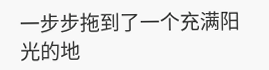一步步拖到了一个充满阳光的地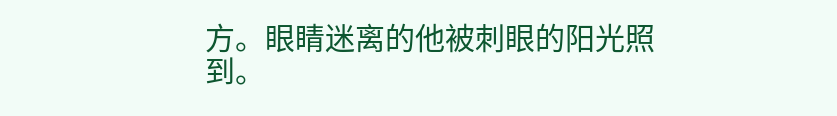方。眼睛迷离的他被刺眼的阳光照到。